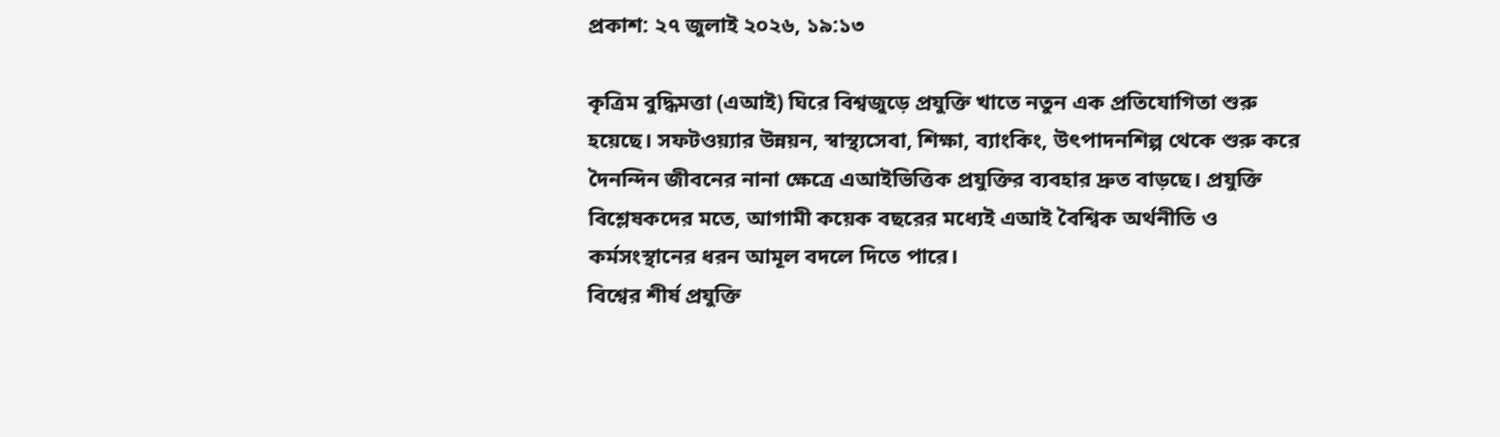প্রকাশ: ২৭ জুলাই ২০২৬, ১৯:১৩

কৃত্রিম বুদ্ধিমত্তা (এআই) ঘিরে বিশ্বজুড়ে প্রযুক্তি খাতে নতুন এক প্রতিযোগিতা শুরু হয়েছে। সফটওয়্যার উন্নয়ন, স্বাস্থ্যসেবা, শিক্ষা, ব্যাংকিং, উৎপাদনশিল্প থেকে শুরু করে দৈনন্দিন জীবনের নানা ক্ষেত্রে এআইভিত্তিক প্রযুক্তির ব্যবহার দ্রুত বাড়ছে। প্রযুক্তি বিশ্লেষকদের মতে, আগামী কয়েক বছরের মধ্যেই এআই বৈশ্বিক অর্থনীতি ও কর্মসংস্থানের ধরন আমূল বদলে দিতে পারে।
বিশ্বের শীর্ষ প্রযুক্তি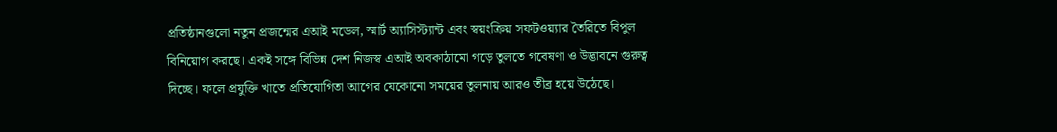প্রতিষ্ঠানগুলো নতুন প্রজন্মের এআই মডেল, স্মার্ট অ্যাসিস্ট্যান্ট এবং স্বয়ংক্রিয় সফটওয়্যার তৈরিতে বিপুল বিনিয়োগ করছে। একই সঙ্গে বিভিন্ন দেশ নিজস্ব এআই অবকাঠামো গড়ে তুলতে গবেষণা ও উদ্ভাবনে গুরুত্ব দিচ্ছে। ফলে প্রযুক্তি খাতে প্রতিযোগিতা আগের যেকোনো সময়ের তুলনায় আরও তীব্র হয়ে উঠেছে।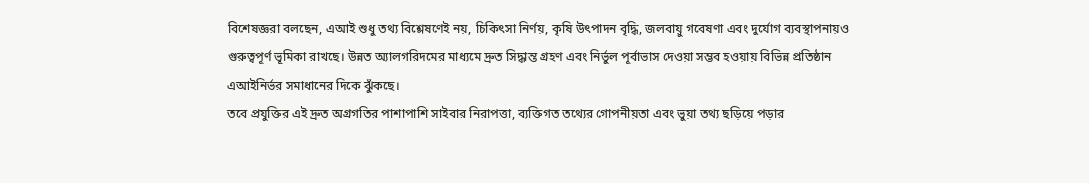বিশেষজ্ঞরা বলছেন, এআই শুধু তথ্য বিশ্লেষণেই নয়, চিকিৎসা নির্ণয়, কৃষি উৎপাদন বৃদ্ধি, জলবায়ু গবেষণা এবং দুর্যোগ ব্যবস্থাপনায়ও গুরুত্বপূর্ণ ভূমিকা রাখছে। উন্নত অ্যালগরিদমের মাধ্যমে দ্রুত সিদ্ধান্ত গ্রহণ এবং নির্ভুল পূর্বাভাস দেওয়া সম্ভব হওয়ায় বিভিন্ন প্রতিষ্ঠান এআইনির্ভর সমাধানের দিকে ঝুঁকছে।
তবে প্রযুক্তির এই দ্রুত অগ্রগতির পাশাপাশি সাইবার নিরাপত্তা, ব্যক্তিগত তথ্যের গোপনীয়তা এবং ভুয়া তথ্য ছড়িয়ে পড়ার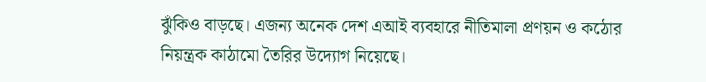ঝুঁকিও বাড়ছে। এজন্য অনেক দেশ এআই ব্যবহারে নীতিমালা প্রণয়ন ও কঠোর নিয়ন্ত্রক কাঠামো তৈরির উদ্যোগ নিয়েছে।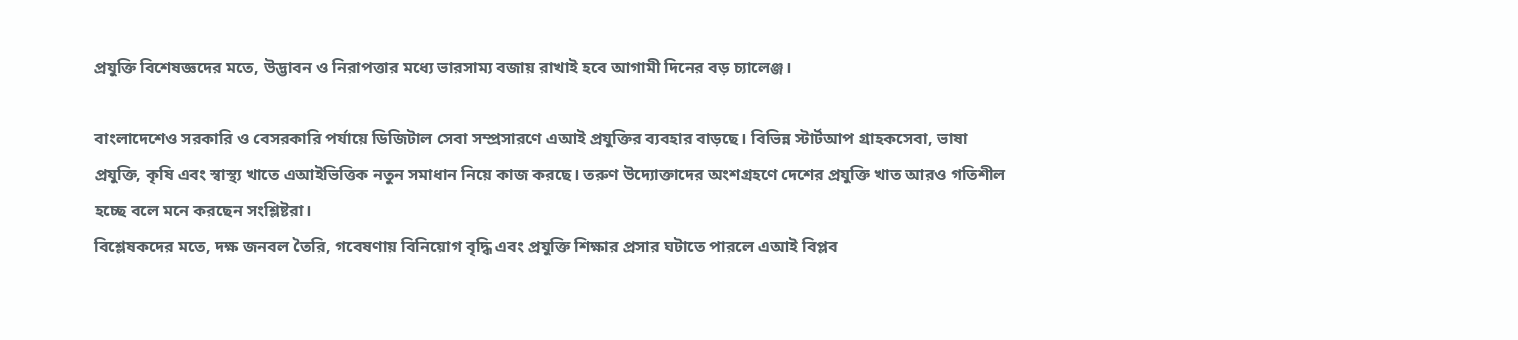প্রযুক্তি বিশেষজ্ঞদের মতে, উদ্ভাবন ও নিরাপত্তার মধ্যে ভারসাম্য বজায় রাখাই হবে আগামী দিনের বড় চ্যালেঞ্জ।

বাংলাদেশেও সরকারি ও বেসরকারি পর্যায়ে ডিজিটাল সেবা সম্প্রসারণে এআই প্রযুক্তির ব্যবহার বাড়ছে। বিভিন্ন স্টার্টআপ গ্রাহকসেবা, ভাষা প্রযুক্তি, কৃষি এবং স্বাস্থ্য খাতে এআইভিত্তিক নতুন সমাধান নিয়ে কাজ করছে। তরুণ উদ্যোক্তাদের অংশগ্রহণে দেশের প্রযুক্তি খাত আরও গতিশীল হচ্ছে বলে মনে করছেন সংশ্লিষ্টরা।
বিশ্লেষকদের মতে, দক্ষ জনবল তৈরি, গবেষণায় বিনিয়োগ বৃদ্ধি এবং প্রযুক্তি শিক্ষার প্রসার ঘটাতে পারলে এআই বিপ্লব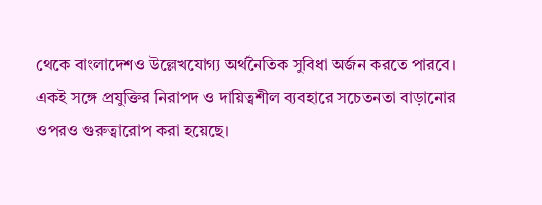থেকে বাংলাদেশও উল্লেখযোগ্য অর্থনৈতিক সুবিধা অর্জন করতে পারবে। একই সঙ্গে প্রযুক্তির নিরাপদ ও দায়িত্বশীল ব্যবহারে সচেতনতা বাড়ানোর ওপরও গুরুত্বারোপ করা হয়েছে।